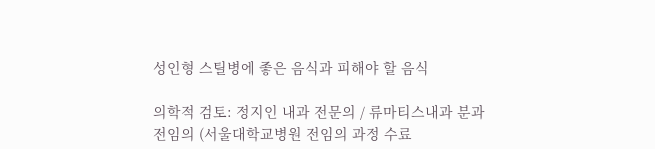성인형 스틸병에 좋은 음식과 피해야 할 음식

의학적 검토: 정지인 내과 전문의 / 류마티스내과 분과전임의 (서울대학교병원 전임의 과정 수료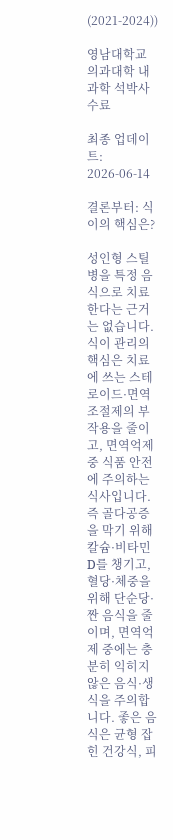(2021-2024))

영남대학교 의과대학 내과학 석박사 수료

최종 업데이트: 2026-06-14

결론부터: 식이의 핵심은?

성인형 스틸병을 특정 음식으로 치료한다는 근거는 없습니다. 식이 관리의 핵심은 치료에 쓰는 스테로이드·면역조절제의 부작용을 줄이고, 면역억제 중 식품 안전에 주의하는 식사입니다. 즉 골다공증을 막기 위해 칼슘·비타민D를 챙기고, 혈당·체중을 위해 단순당·짠 음식을 줄이며, 면역억제 중에는 충분히 익히지 않은 음식·생식을 주의합니다. 좋은 음식은 균형 잡힌 건강식, 피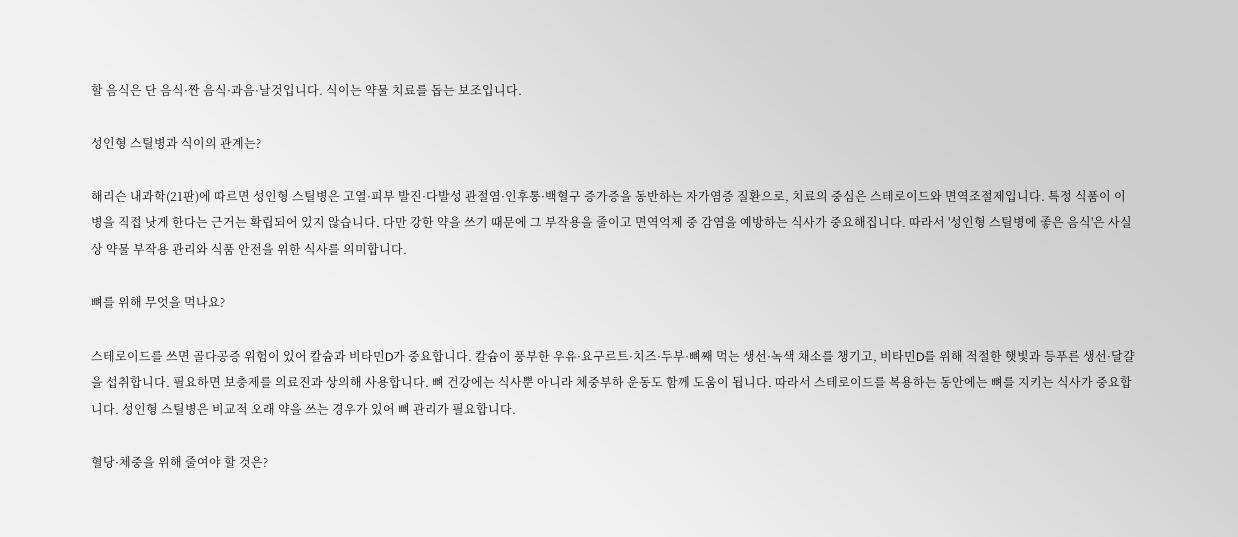할 음식은 단 음식·짠 음식·과음·날것입니다. 식이는 약물 치료를 돕는 보조입니다.

성인형 스틸병과 식이의 관계는?

해리슨 내과학(21판)에 따르면 성인형 스틸병은 고열·피부 발진·다발성 관절염·인후통·백혈구 증가증을 동반하는 자가염증 질환으로, 치료의 중심은 스테로이드와 면역조절제입니다. 특정 식품이 이 병을 직접 낫게 한다는 근거는 확립되어 있지 않습니다. 다만 강한 약을 쓰기 때문에 그 부작용을 줄이고 면역억제 중 감염을 예방하는 식사가 중요해집니다. 따라서 '성인형 스틸병에 좋은 음식'은 사실상 약물 부작용 관리와 식품 안전을 위한 식사를 의미합니다.

뼈를 위해 무엇을 먹나요?

스테로이드를 쓰면 골다공증 위험이 있어 칼슘과 비타민D가 중요합니다. 칼슘이 풍부한 우유·요구르트·치즈·두부·뼈째 먹는 생선·녹색 채소를 챙기고, 비타민D를 위해 적절한 햇빛과 등푸른 생선·달걀을 섭취합니다. 필요하면 보충제를 의료진과 상의해 사용합니다. 뼈 건강에는 식사뿐 아니라 체중부하 운동도 함께 도움이 됩니다. 따라서 스테로이드를 복용하는 동안에는 뼈를 지키는 식사가 중요합니다. 성인형 스틸병은 비교적 오래 약을 쓰는 경우가 있어 뼈 관리가 필요합니다.

혈당·체중을 위해 줄여야 할 것은?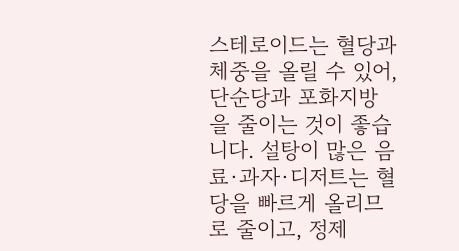스테로이드는 혈당과 체중을 올릴 수 있어, 단순당과 포화지방을 줄이는 것이 좋습니다. 설탕이 많은 음료·과자·디저트는 혈당을 빠르게 올리므로 줄이고, 정제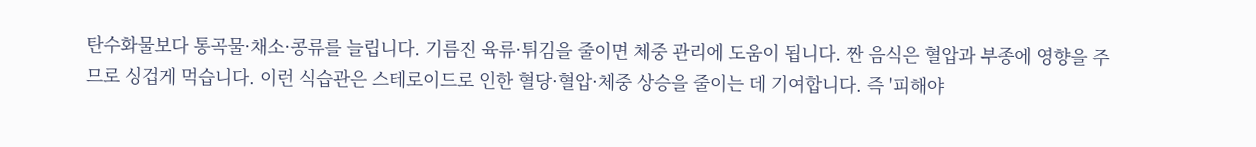탄수화물보다 통곡물·채소·콩류를 늘립니다. 기름진 육류·튀김을 줄이면 체중 관리에 도움이 됩니다. 짠 음식은 혈압과 부종에 영향을 주므로 싱겁게 먹습니다. 이런 식습관은 스테로이드로 인한 혈당·혈압·체중 상승을 줄이는 데 기여합니다. 즉 '피해야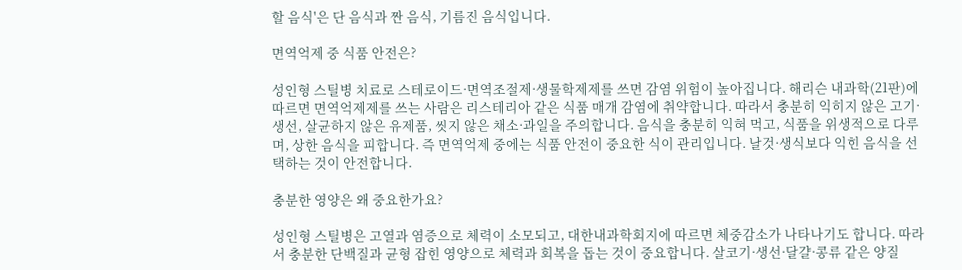할 음식'은 단 음식과 짠 음식, 기름진 음식입니다.

면역억제 중 식품 안전은?

성인형 스틸병 치료로 스테로이드·면역조절제·생물학제제를 쓰면 감염 위험이 높아집니다. 해리슨 내과학(21판)에 따르면 면역억제제를 쓰는 사람은 리스테리아 같은 식품 매개 감염에 취약합니다. 따라서 충분히 익히지 않은 고기·생선, 살균하지 않은 유제품, 씻지 않은 채소·과일을 주의합니다. 음식을 충분히 익혀 먹고, 식품을 위생적으로 다루며, 상한 음식을 피합니다. 즉 면역억제 중에는 식품 안전이 중요한 식이 관리입니다. 날것·생식보다 익힌 음식을 선택하는 것이 안전합니다.

충분한 영양은 왜 중요한가요?

성인형 스틸병은 고열과 염증으로 체력이 소모되고, 대한내과학회지에 따르면 체중감소가 나타나기도 합니다. 따라서 충분한 단백질과 균형 잡힌 영양으로 체력과 회복을 돕는 것이 중요합니다. 살코기·생선·달걀·콩류 같은 양질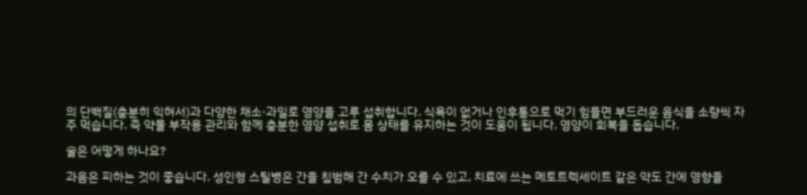의 단백질(충분히 익혀서)과 다양한 채소·과일로 영양을 고루 섭취합니다. 식욕이 없거나 인후통으로 먹기 힘들면 부드러운 음식을 소량씩 자주 먹습니다. 즉 약물 부작용 관리와 함께 충분한 영양 섭취로 몸 상태를 유지하는 것이 도움이 됩니다. 영양이 회복을 돕습니다.

술은 어떻게 하나요?

과음은 피하는 것이 좋습니다. 성인형 스틸병은 간을 침범해 간 수치가 오를 수 있고, 치료에 쓰는 메토트렉세이트 같은 약도 간에 영향을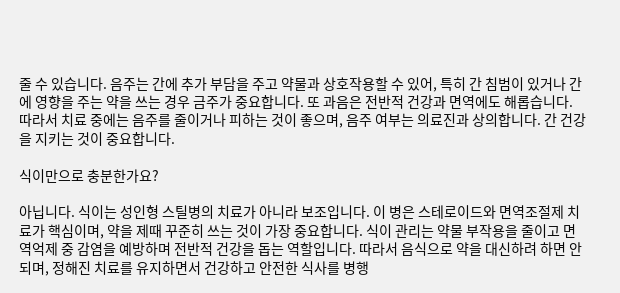줄 수 있습니다. 음주는 간에 추가 부담을 주고 약물과 상호작용할 수 있어, 특히 간 침범이 있거나 간에 영향을 주는 약을 쓰는 경우 금주가 중요합니다. 또 과음은 전반적 건강과 면역에도 해롭습니다. 따라서 치료 중에는 음주를 줄이거나 피하는 것이 좋으며, 음주 여부는 의료진과 상의합니다. 간 건강을 지키는 것이 중요합니다.

식이만으로 충분한가요?

아닙니다. 식이는 성인형 스틸병의 치료가 아니라 보조입니다. 이 병은 스테로이드와 면역조절제 치료가 핵심이며, 약을 제때 꾸준히 쓰는 것이 가장 중요합니다. 식이 관리는 약물 부작용을 줄이고 면역억제 중 감염을 예방하며 전반적 건강을 돕는 역할입니다. 따라서 음식으로 약을 대신하려 하면 안 되며, 정해진 치료를 유지하면서 건강하고 안전한 식사를 병행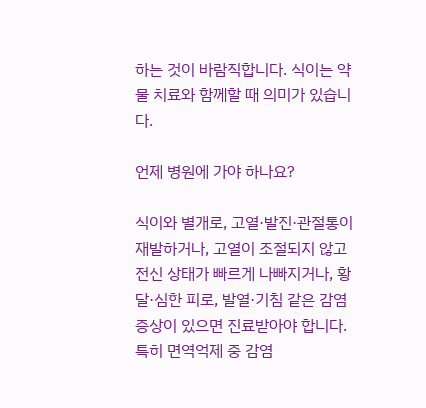하는 것이 바람직합니다. 식이는 약물 치료와 함께할 때 의미가 있습니다.

언제 병원에 가야 하나요?

식이와 별개로, 고열·발진·관절통이 재발하거나, 고열이 조절되지 않고 전신 상태가 빠르게 나빠지거나, 황달·심한 피로, 발열·기침 같은 감염 증상이 있으면 진료받아야 합니다. 특히 면역억제 중 감염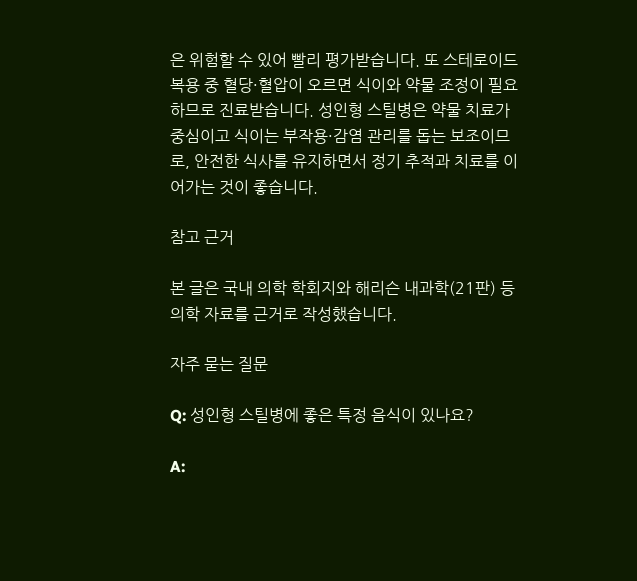은 위험할 수 있어 빨리 평가받습니다. 또 스테로이드 복용 중 혈당·혈압이 오르면 식이와 약물 조정이 필요하므로 진료받습니다. 성인형 스틸병은 약물 치료가 중심이고 식이는 부작용·감염 관리를 돕는 보조이므로, 안전한 식사를 유지하면서 정기 추적과 치료를 이어가는 것이 좋습니다.

참고 근거

본 글은 국내 의학 학회지와 해리슨 내과학(21판) 등 의학 자료를 근거로 작성했습니다.

자주 묻는 질문

Q: 성인형 스틸병에 좋은 특정 음식이 있나요?

A: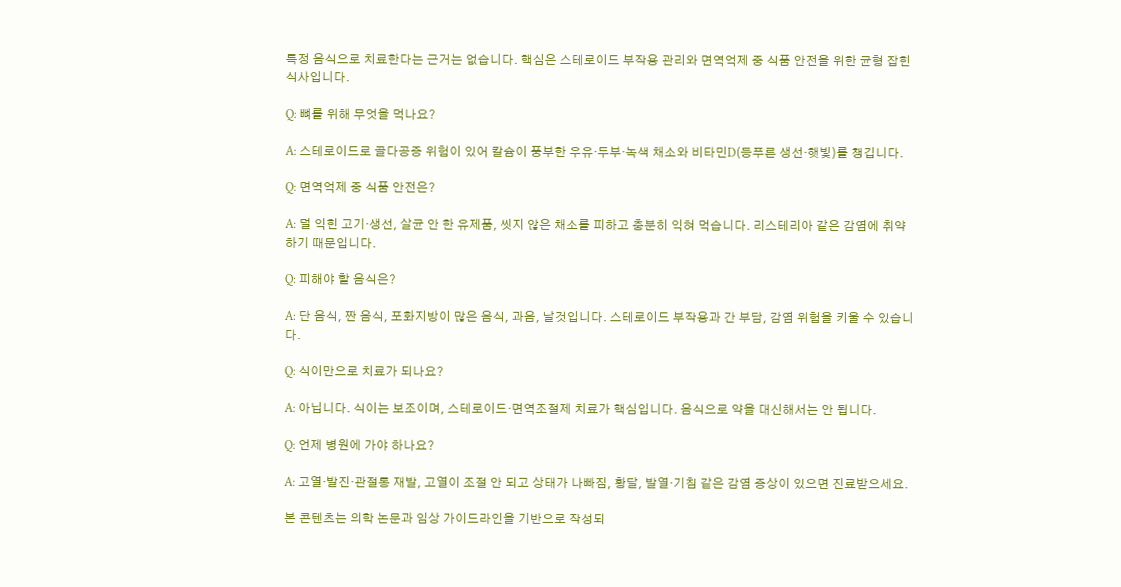특정 음식으로 치료한다는 근거는 없습니다. 핵심은 스테로이드 부작용 관리와 면역억제 중 식품 안전을 위한 균형 잡힌 식사입니다.

Q: 뼈를 위해 무엇을 먹나요?

A: 스테로이드로 골다공증 위험이 있어 칼슘이 풍부한 우유·두부·녹색 채소와 비타민D(등푸른 생선·햇빛)를 챙깁니다.

Q: 면역억제 중 식품 안전은?

A: 덜 익힌 고기·생선, 살균 안 한 유제품, 씻지 않은 채소를 피하고 충분히 익혀 먹습니다. 리스테리아 같은 감염에 취약하기 때문입니다.

Q: 피해야 할 음식은?

A: 단 음식, 짠 음식, 포화지방이 많은 음식, 과음, 날것입니다. 스테로이드 부작용과 간 부담, 감염 위험을 키울 수 있습니다.

Q: 식이만으로 치료가 되나요?

A: 아닙니다. 식이는 보조이며, 스테로이드·면역조절제 치료가 핵심입니다. 음식으로 약을 대신해서는 안 됩니다.

Q: 언제 병원에 가야 하나요?

A: 고열·발진·관절통 재발, 고열이 조절 안 되고 상태가 나빠짐, 황달, 발열·기침 같은 감염 증상이 있으면 진료받으세요.

본 콘텐츠는 의학 논문과 임상 가이드라인을 기반으로 작성되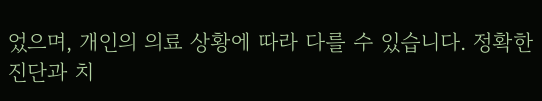었으며, 개인의 의료 상황에 따라 다를 수 있습니다. 정확한 진단과 치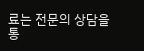료는 전문의 상담을 통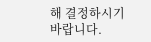해 결정하시기 바랍니다.